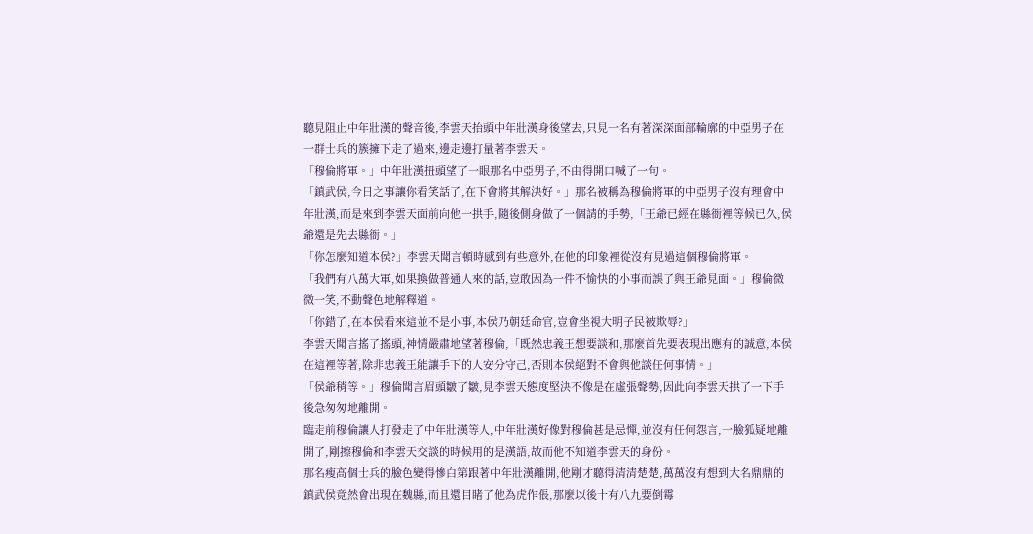聽見阻止中年壯漢的聲音後,李雲天抬頭中年壯漢身後望去,只見一名有著深深面部輪廓的中亞男子在一群士兵的簇擁下走了過來,邊走邊打量著李雲天。
「穆倫將軍。」中年壯漢扭頭望了一眼那名中亞男子,不由得開口喊了一句。
「鎮武侯,今日之事讓你看笑話了,在下會將其解決好。」那名被稱為穆倫將軍的中亞男子沒有理會中年壯漢,而是來到李雲天面前向他一拱手,隨後側身做了一個請的手勢,「王爺已經在縣衙裡等候已久,侯爺還是先去縣衙。」
「你怎麼知道本侯?」李雲天聞言頓時感到有些意外,在他的印象裡從沒有見過這個穆倫將軍。
「我們有八萬大軍,如果換做普通人來的話,豈敢因為一件不愉快的小事而誤了與王爺見面。」穆倫微微一笑,不動聲色地解釋道。
「你錯了,在本侯看來這並不是小事,本侯乃朝廷命官,豈會坐視大明子民被欺辱?」
李雲天聞言搖了搖頭,神情嚴肅地望著穆倫,「既然忠義王想要談和,那麼首先要表現出應有的誠意,本侯在這裡等著,除非忠義王能讓手下的人安分守己,否則本侯絕對不會與他談任何事情。」
「侯爺稍等。」穆倫聞言眉頭皺了皺,見李雲天態度堅決不像是在虛張聲勢,因此向李雲天拱了一下手後急匆匆地離開。
臨走前穆倫讓人打發走了中年壯漢等人,中年壯漢好像對穆倫甚是忌憚,並沒有任何怨言,一臉狐疑地離開了,剛擦穆倫和李雲天交談的時候用的是漢語,故而他不知道李雲天的身份。
那名瘦高個士兵的臉色變得慘白第跟著中年壯漢離開,他剛才聽得清清楚楚,萬萬沒有想到大名鼎鼎的鎮武侯竟然會出現在魏縣,而且還目睹了他為虎作倀,那麼以後十有八九要倒霉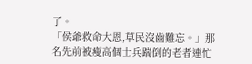了。
「侯爺救命大恩,草民沒齒難忘。」那名先前被瘦高個士兵踹倒的老者連忙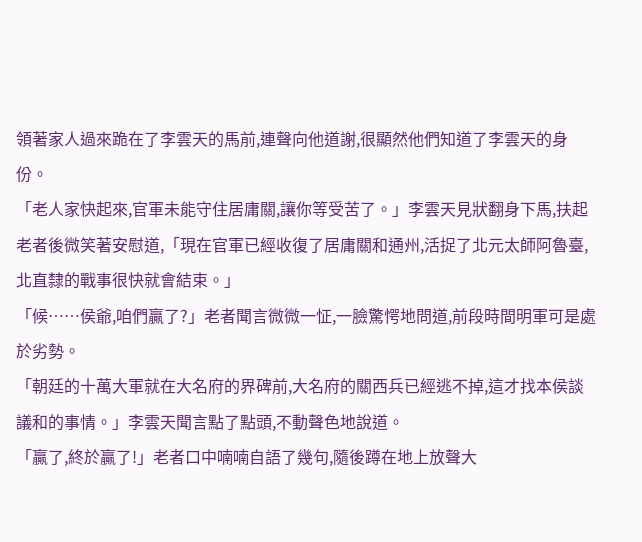領著家人過來跪在了李雲天的馬前,連聲向他道謝,很顯然他們知道了李雲天的身份。
「老人家快起來,官軍未能守住居庸關,讓你等受苦了。」李雲天見狀翻身下馬,扶起老者後微笑著安慰道,「現在官軍已經收復了居庸關和通州,活捉了北元太師阿魯臺,北直隸的戰事很快就會結束。」
「候……侯爺,咱們贏了?」老者聞言微微一怔,一臉驚愕地問道,前段時間明軍可是處於劣勢。
「朝廷的十萬大軍就在大名府的界碑前,大名府的關西兵已經逃不掉,這才找本侯談議和的事情。」李雲天聞言點了點頭,不動聲色地說道。
「贏了,終於贏了!」老者口中喃喃自語了幾句,隨後蹲在地上放聲大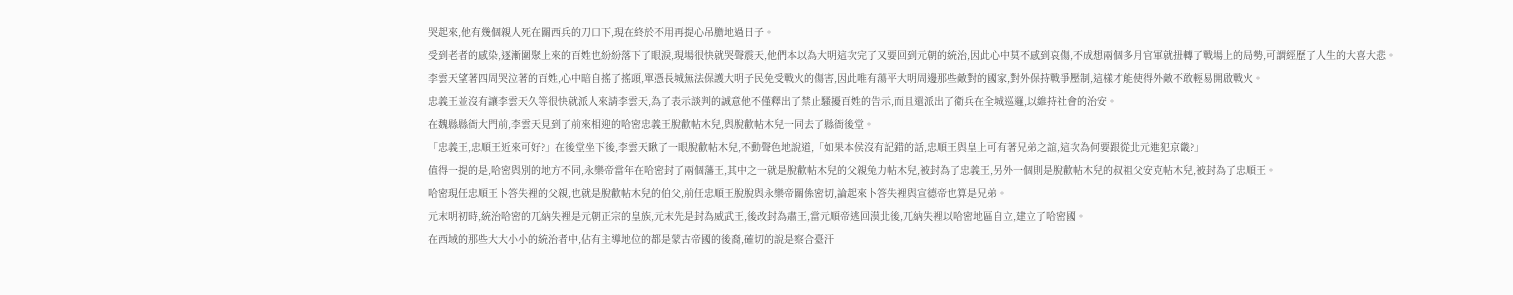哭起來,他有幾個親人死在關西兵的刀口下,現在終於不用再提心吊膽地過日子。
受到老者的感染,逐漸圍聚上來的百姓也紛紛落下了眼淚,現場很快就哭聲震天,他們本以為大明這次完了又要回到元朝的統治,因此心中莫不感到哀傷,不成想兩個多月官軍就扭轉了戰場上的局勢,可謂經歷了人生的大喜大悲。
李雲天望著四周哭泣著的百姓,心中暗自搖了搖頭,單憑長城無法保護大明子民免受戰火的傷害,因此唯有蕩平大明周邊那些敵對的國家,對外保持戰爭壓制,這樣才能使得外敵不敢輕易開啟戰火。
忠義王並沒有讓李雲天久等很快就派人來請李雲天,為了表示談判的誠意他不僅釋出了禁止騷擾百姓的告示,而且還派出了衛兵在全城巡邏,以維持社會的治安。
在魏縣縣衙大門前,李雲天見到了前來相迎的哈密忠義王脫歡帖木兒,與脫歡帖木兒一同去了縣衙後堂。
「忠義王,忠順王近來可好?」在後堂坐下後,李雲天瞅了一眼脫歡帖木兒,不動聲色地說道,「如果本侯沒有記錯的話,忠順王與皇上可有著兄弟之誼,這次為何要跟從北元進犯京畿?」
值得一提的是,哈密與別的地方不同,永樂帝當年在哈密封了兩個藩王,其中之一就是脫歡帖木兒的父親兔力帖木兒,被封為了忠義王,另外一個則是脫歡帖木兒的叔祖父安克帖木兒,被封為了忠順王。
哈密現任忠順王卜答失裡的父親,也就是脫歡帖木兒的伯父,前任忠順王脫脫與永樂帝關係密切,論起來卜答失裡與宣德帝也算是兄弟。
元末明初時,統治哈密的兀納失裡是元朝正宗的皇族,元末先是封為威武王,後改封為肅王,當元順帝逃回漠北後,兀納失裡以哈密地區自立,建立了哈密國。
在西域的那些大大小小的統治者中,佔有主導地位的都是蒙古帝國的後裔,確切的說是察合臺汗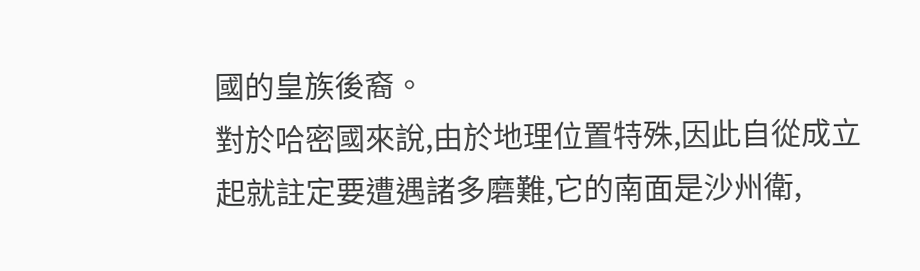國的皇族後裔。
對於哈密國來說,由於地理位置特殊,因此自從成立起就註定要遭遇諸多磨難,它的南面是沙州衛,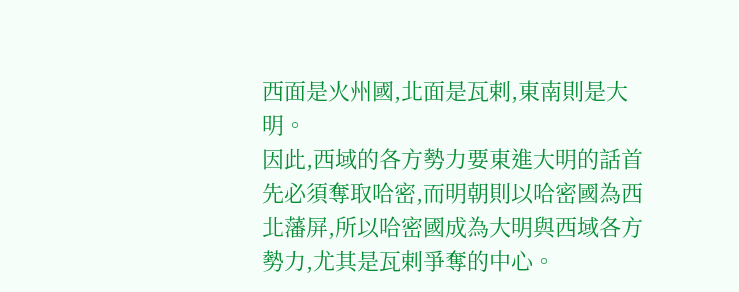西面是火州國,北面是瓦剌,東南則是大明。
因此,西域的各方勢力要東進大明的話首先必須奪取哈密,而明朝則以哈密國為西北藩屏,所以哈密國成為大明與西域各方勢力,尤其是瓦剌爭奪的中心。